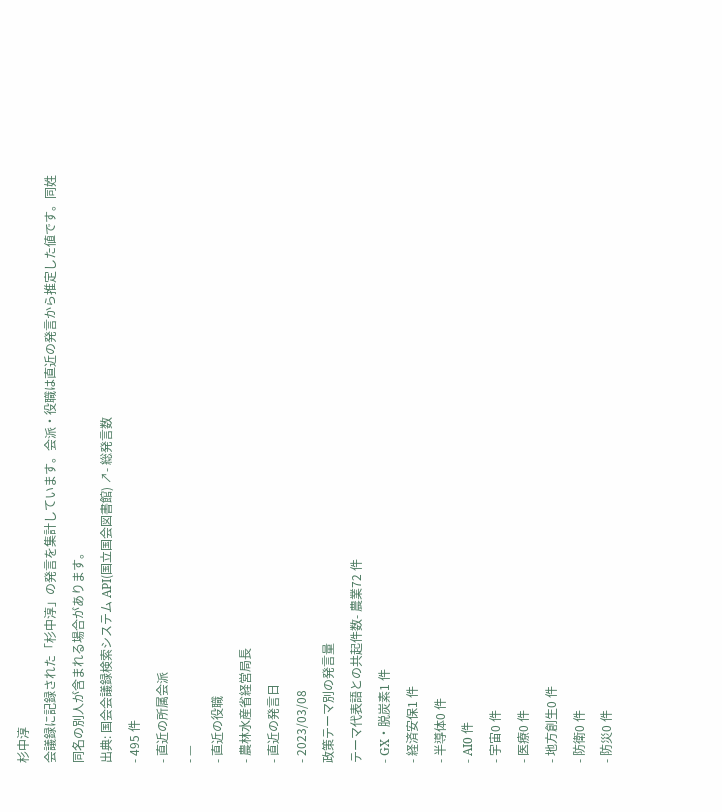杉中淳
会議録に記録された「杉中淳」の発言を集計しています。会派・役職は直近の発言から推定した値です。同姓同名の別人が含まれる場合があります。
出典: 国会会議録検索システム API(国立国会図書館) ↗- 総発言数
- 495 件
- 直近の所属会派
- —
- 直近の役職
- 農林水産省経営局長
- 直近の発言日
- 2023/03/08
政策テーマ別の発言量
テーマ代表語との共起件数- 農業72 件
- GX・脱炭素1 件
- 経済安保1 件
- 半導体0 件
- AI0 件
- 宇宙0 件
- 医療0 件
- 地方創生0 件
- 防衛0 件
- 防災0 件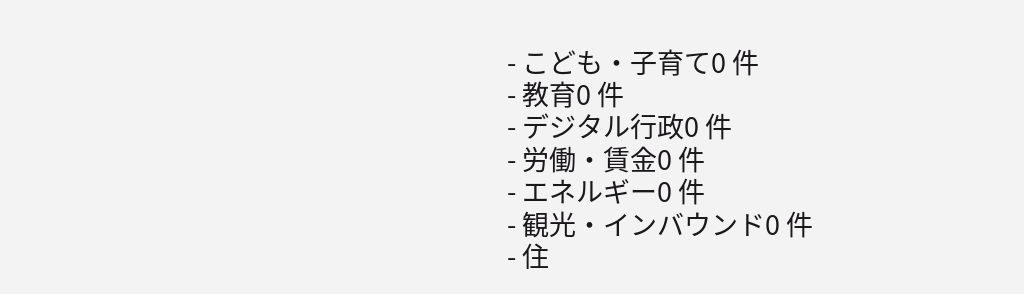- こども・子育て0 件
- 教育0 件
- デジタル行政0 件
- 労働・賃金0 件
- エネルギー0 件
- 観光・インバウンド0 件
- 住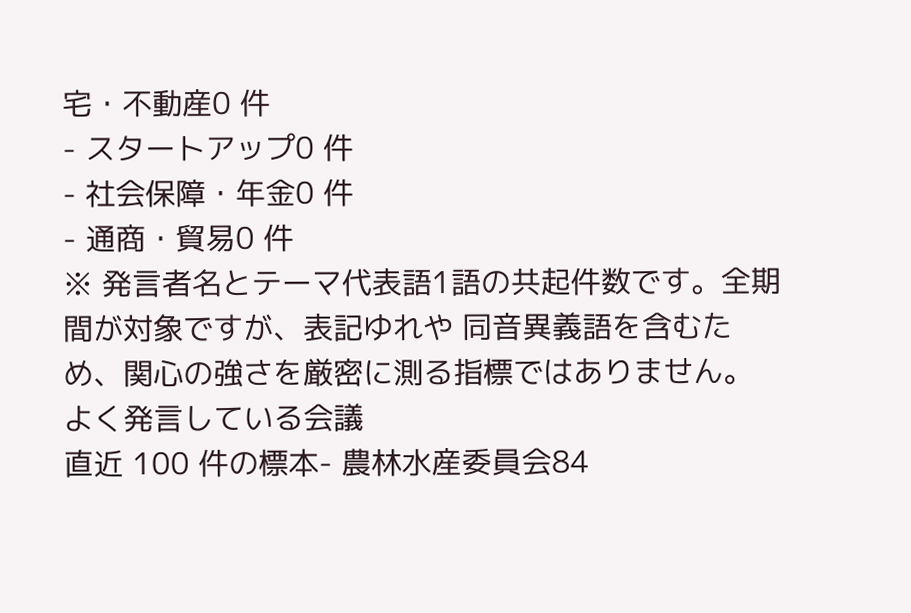宅・不動産0 件
- スタートアップ0 件
- 社会保障・年金0 件
- 通商・貿易0 件
※ 発言者名とテーマ代表語1語の共起件数です。全期間が対象ですが、表記ゆれや 同音異義語を含むため、関心の強さを厳密に測る指標ではありません。
よく発言している会議
直近 100 件の標本- 農林水産委員会84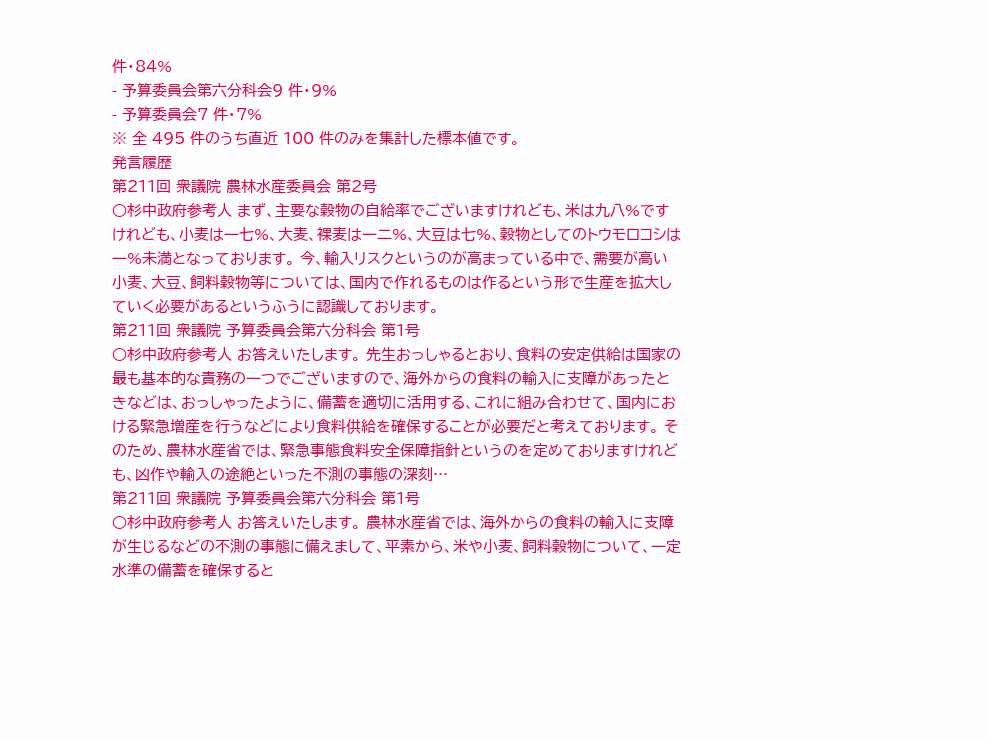件・84%
- 予算委員会第六分科会9 件・9%
- 予算委員会7 件・7%
※ 全 495 件のうち直近 100 件のみを集計した標本値です。
発言履歴
第211回 衆議院 農林水産委員会 第2号
○杉中政府参考人 まず、主要な穀物の自給率でございますけれども、米は九八%ですけれども、小麦は一七%、大麦、裸麦は一二%、大豆は七%、穀物としてのトウモロコシは一%未満となっております。 今、輸入リスクというのが高まっている中で、需要が高い小麦、大豆、飼料穀物等については、国内で作れるものは作るという形で生産を拡大していく必要があるというふうに認識しております。
第211回 衆議院 予算委員会第六分科会 第1号
○杉中政府参考人 お答えいたします。 先生おっしゃるとおり、食料の安定供給は国家の最も基本的な責務の一つでございますので、海外からの食料の輸入に支障があったときなどは、おっしゃったように、備蓄を適切に活用する、これに組み合わせて、国内における緊急増産を行うなどにより食料供給を確保することが必要だと考えております。 そのため、農林水産省では、緊急事態食料安全保障指針というのを定めておりますけれども、凶作や輸入の途絶といった不測の事態の深刻…
第211回 衆議院 予算委員会第六分科会 第1号
○杉中政府参考人 お答えいたします。 農林水産省では、海外からの食料の輸入に支障が生じるなどの不測の事態に備えまして、平素から、米や小麦、飼料穀物について、一定水準の備蓄を確保すると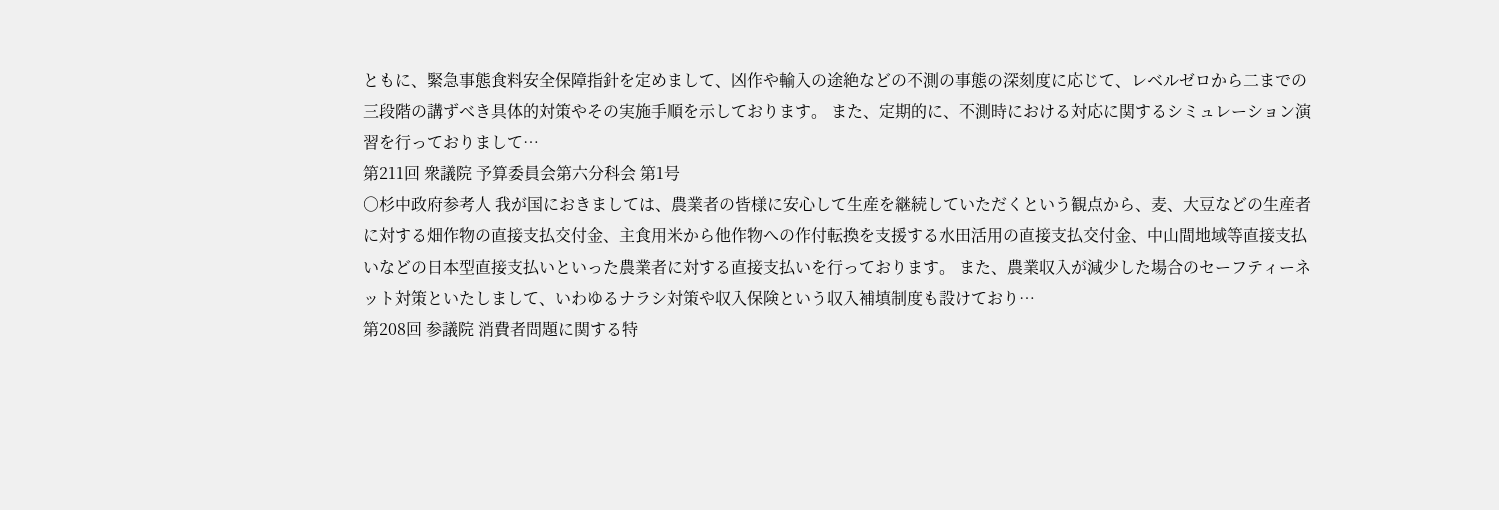ともに、緊急事態食料安全保障指針を定めまして、凶作や輸入の途絶などの不測の事態の深刻度に応じて、レベルゼロから二までの三段階の講ずべき具体的対策やその実施手順を示しております。 また、定期的に、不測時における対応に関するシミュレーション演習を行っておりまして…
第211回 衆議院 予算委員会第六分科会 第1号
○杉中政府参考人 我が国におきましては、農業者の皆様に安心して生産を継続していただくという観点から、麦、大豆などの生産者に対する畑作物の直接支払交付金、主食用米から他作物への作付転換を支援する水田活用の直接支払交付金、中山間地域等直接支払いなどの日本型直接支払いといった農業者に対する直接支払いを行っております。 また、農業収入が減少した場合のセーフティーネット対策といたしまして、いわゆるナラシ対策や収入保険という収入補填制度も設けており…
第208回 参議院 消費者問題に関する特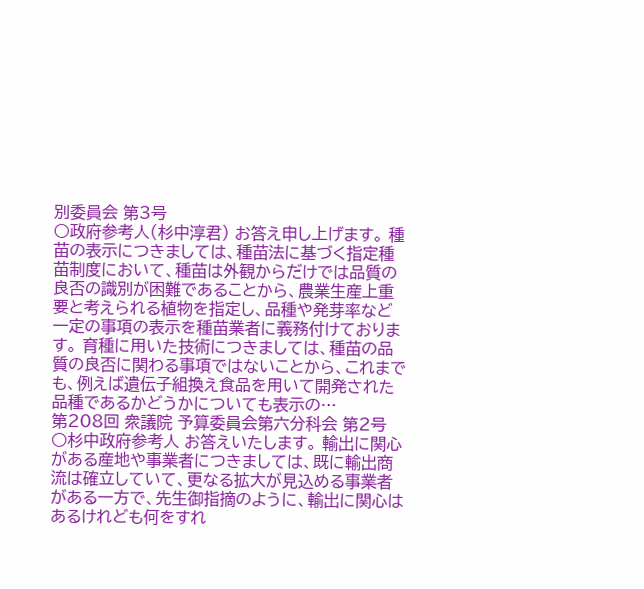別委員会 第3号
○政府参考人(杉中淳君) お答え申し上げます。 種苗の表示につきましては、種苗法に基づく指定種苗制度において、種苗は外観からだけでは品質の良否の識別が困難であることから、農業生産上重要と考えられる植物を指定し、品種や発芽率など一定の事項の表示を種苗業者に義務付けております。 育種に用いた技術につきましては、種苗の品質の良否に関わる事項ではないことから、これまでも、例えば遺伝子組換え食品を用いて開発された品種であるかどうかについても表示の…
第208回 衆議院 予算委員会第六分科会 第2号
○杉中政府参考人 お答えいたします。 輸出に関心がある産地や事業者につきましては、既に輸出商流は確立していて、更なる拡大が見込める事業者がある一方で、先生御指摘のように、輸出に関心はあるけれども何をすれ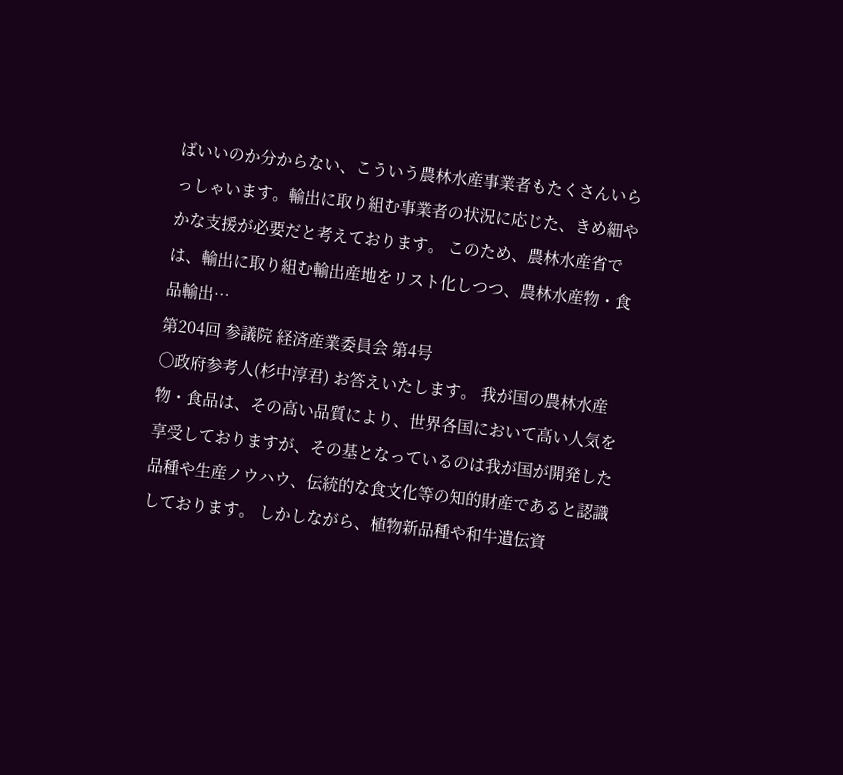ばいいのか分からない、こういう農林水産事業者もたくさんいらっしゃいます。輸出に取り組む事業者の状況に応じた、きめ細やかな支援が必要だと考えております。 このため、農林水産省では、輸出に取り組む輸出産地をリスト化しつつ、農林水産物・食品輸出…
第204回 参議院 経済産業委員会 第4号
○政府参考人(杉中淳君) お答えいたします。 我が国の農林水産物・食品は、その高い品質により、世界各国において高い人気を享受しておりますが、その基となっているのは我が国が開発した品種や生産ノウハウ、伝統的な食文化等の知的財産であると認識しております。 しかしながら、植物新品種や和牛遺伝資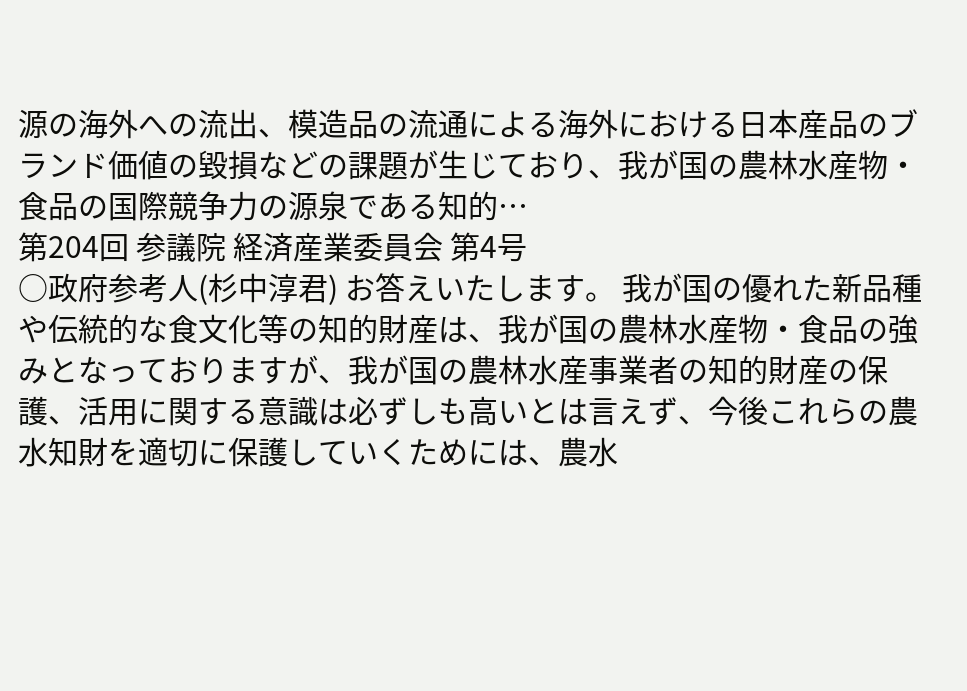源の海外への流出、模造品の流通による海外における日本産品のブランド価値の毀損などの課題が生じており、我が国の農林水産物・食品の国際競争力の源泉である知的…
第204回 参議院 経済産業委員会 第4号
○政府参考人(杉中淳君) お答えいたします。 我が国の優れた新品種や伝統的な食文化等の知的財産は、我が国の農林水産物・食品の強みとなっておりますが、我が国の農林水産事業者の知的財産の保護、活用に関する意識は必ずしも高いとは言えず、今後これらの農水知財を適切に保護していくためには、農水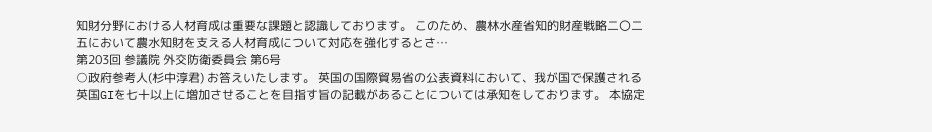知財分野における人材育成は重要な課題と認識しております。 このため、農林水産省知的財産戦略二〇二五において農水知財を支える人材育成について対応を強化するとさ…
第203回 参議院 外交防衛委員会 第6号
○政府参考人(杉中淳君) お答えいたします。 英国の国際貿易省の公表資料において、我が国で保護される英国GIを七十以上に増加させることを目指す旨の記載があることについては承知をしております。 本協定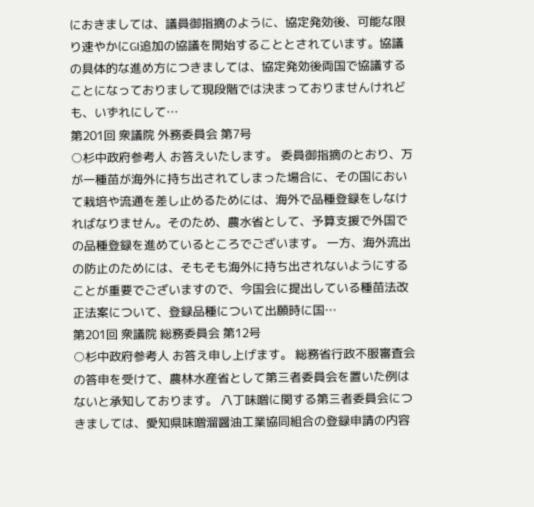におきましては、議員御指摘のように、協定発効後、可能な限り速やかにGI追加の協議を開始することとされています。協議の具体的な進め方につきましては、協定発効後両国で協議することになっておりまして現段階では決まっておりませんけれども、いずれにして…
第201回 衆議院 外務委員会 第7号
○杉中政府参考人 お答えいたします。 委員御指摘のとおり、万が一種苗が海外に持ち出されてしまった場合に、その国において栽培や流通を差し止めるためには、海外で品種登録をしなければなりません。そのため、農水省として、予算支援で外国での品種登録を進めているところでございます。 一方、海外流出の防止のためには、そもそも海外に持ち出されないようにすることが重要でございますので、今国会に提出している種苗法改正法案について、登録品種について出願時に国…
第201回 衆議院 総務委員会 第12号
○杉中政府参考人 お答え申し上げます。 総務省行政不服審査会の答申を受けて、農林水産省として第三者委員会を置いた例はないと承知しております。 八丁味噌に関する第三者委員会につきましては、愛知県味噌溜醤油工業協同組合の登録申請の内容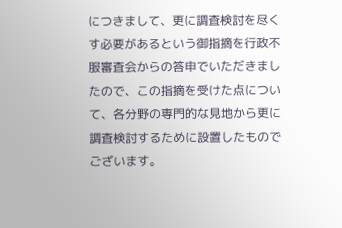につきまして、更に調査検討を尽くす必要があるという御指摘を行政不服審査会からの答申でいただきましたので、この指摘を受けた点について、各分野の専門的な見地から更に調査検討するために設置したものでございます。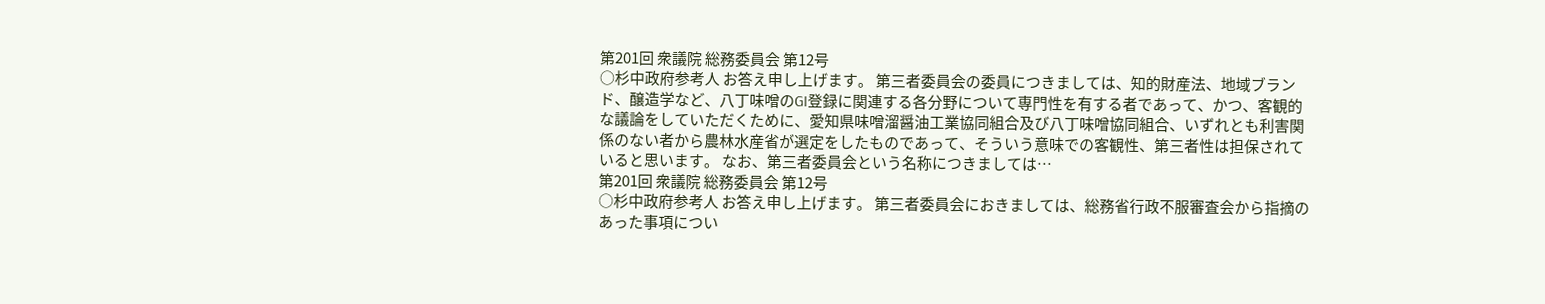第201回 衆議院 総務委員会 第12号
○杉中政府参考人 お答え申し上げます。 第三者委員会の委員につきましては、知的財産法、地域ブランド、醸造学など、八丁味噌のGI登録に関連する各分野について専門性を有する者であって、かつ、客観的な議論をしていただくために、愛知県味噌溜醤油工業協同組合及び八丁味噌協同組合、いずれとも利害関係のない者から農林水産省が選定をしたものであって、そういう意味での客観性、第三者性は担保されていると思います。 なお、第三者委員会という名称につきましては…
第201回 衆議院 総務委員会 第12号
○杉中政府参考人 お答え申し上げます。 第三者委員会におきましては、総務省行政不服審査会から指摘のあった事項につい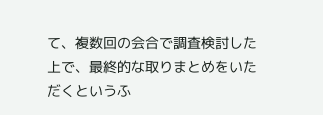て、複数回の会合で調査検討した上で、最終的な取りまとめをいただくというふ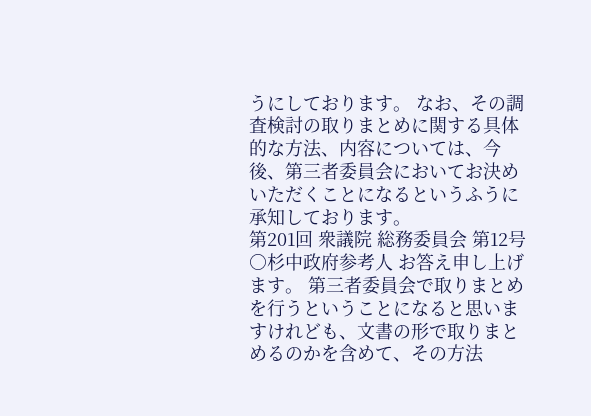うにしております。 なお、その調査検討の取りまとめに関する具体的な方法、内容については、今後、第三者委員会においてお決めいただくことになるというふうに承知しております。
第201回 衆議院 総務委員会 第12号
○杉中政府参考人 お答え申し上げます。 第三者委員会で取りまとめを行うということになると思いますけれども、文書の形で取りまとめるのかを含めて、その方法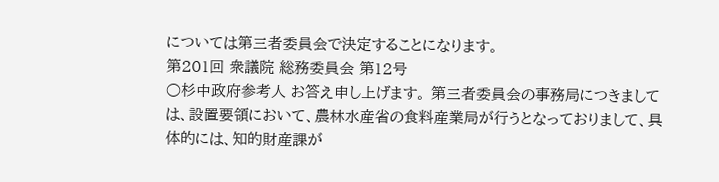については第三者委員会で決定することになります。
第201回 衆議院 総務委員会 第12号
○杉中政府参考人 お答え申し上げます。 第三者委員会の事務局につきましては、設置要領において、農林水産省の食料産業局が行うとなっておりまして、具体的には、知的財産課が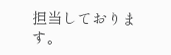担当しております。